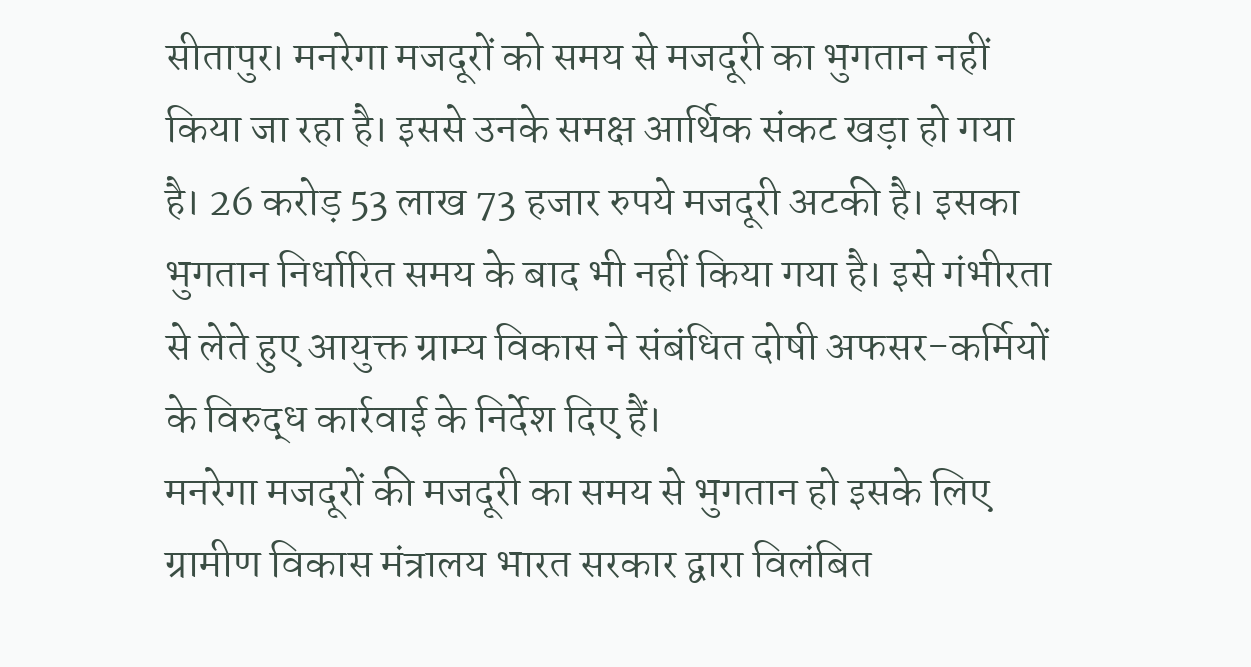सीतापुर। मनरेगा मजदूरों को समय से मजदूरी का भुगतान नहीं किया जा रहा है। इससे उनके समक्ष आर्थिक संकट खड़ा हो गया है। 26 करोड़ 53 लाख 73 हजार रुपये मजदूरी अटकी है। इसका भुगतान निर्धारित समय के बाद भी नहीं किया गया है। इसे गंभीरता से लेते हुए आयुक्त ग्राम्य विकास ने संबंधित दोषी अफसर-कर्मियों के विरुद्ध कार्रवाई के निर्देश दिए हैं।
मनरेगा मजदूरों की मजदूरी का समय से भुगतान हो इसके लिए ग्रामीण विकास मंत्रालय भारत सरकार द्वारा विलंबित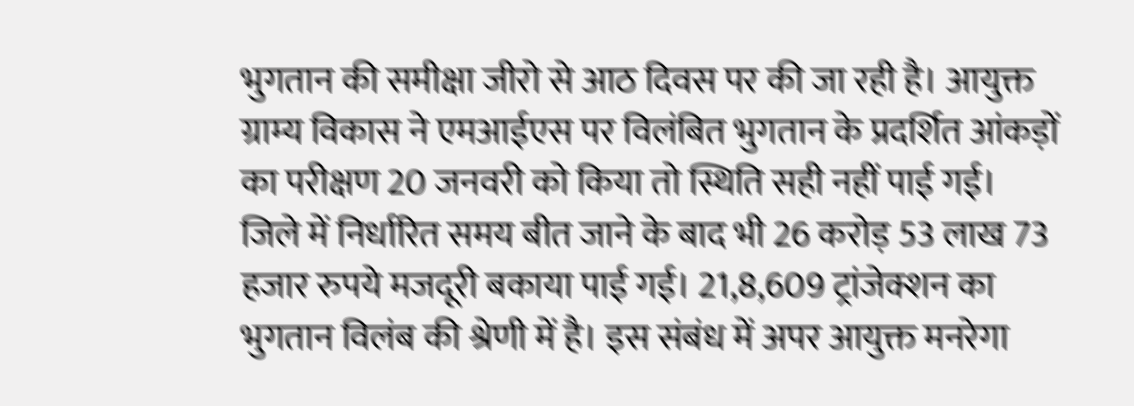भुगतान की समीक्षा जीरो से आठ दिवस पर की जा रही है। आयुक्त ग्राम्य विकास ने एमआईएस पर विलंबित भुगतान के प्रदर्शित आंकड़ों का परीक्षण 20 जनवरी को किया तो स्थिति सही नहीं पाई गई।
जिले में निर्धारित समय बीत जाने के बाद भी 26 करोड़ 53 लाख 73 हजार रुपये मजदूरी बकाया पाई गई। 21,8,609 ट्रांजेक्शन का भुगतान विलंब की श्रेणी में है। इस संबंध में अपर आयुक्त मनरेगा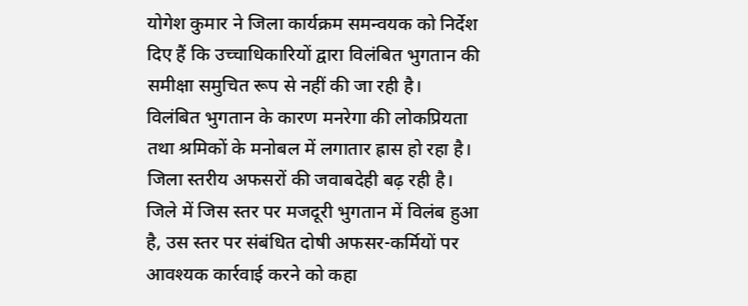योगेश कुमार ने जिला कार्यक्रम समन्वयक को निर्देश दिए हैं कि उच्चाधिकारियों द्वारा विलंबित भुगतान की समीक्षा समुचित रूप से नहीं की जा रही है।
विलंबित भुगतान के कारण मनरेगा की लोकप्रियता तथा श्रमिकों के मनोबल में लगातार ह्रास हो रहा है। जिला स्तरीय अफसरों की जवाबदेही बढ़ रही है। जिले में जिस स्तर पर मजदूरी भुगतान में विलंब हुआ है, उस स्तर पर संबंधित दोषी अफसर-कर्मियों पर आवश्यक कार्रवाई करने को कहा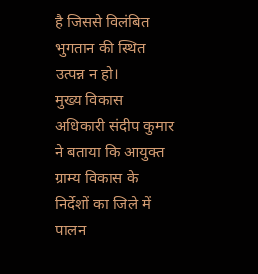है जिससे विलंबित भुगतान की स्थित उत्पन्न न हो।
मुख्य विकास अधिकारी संदीप कुमार ने बताया कि आयुक्त ग्राम्य विकास के निर्देशों का जिले में पालन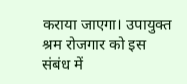कराया जाएगा। उपायुक्त श्रम रोजगार को इस संबंध में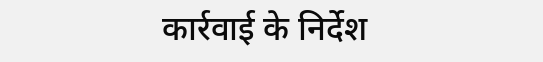कार्रवाई के निर्देश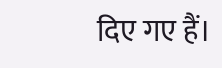दिए गए हैं।